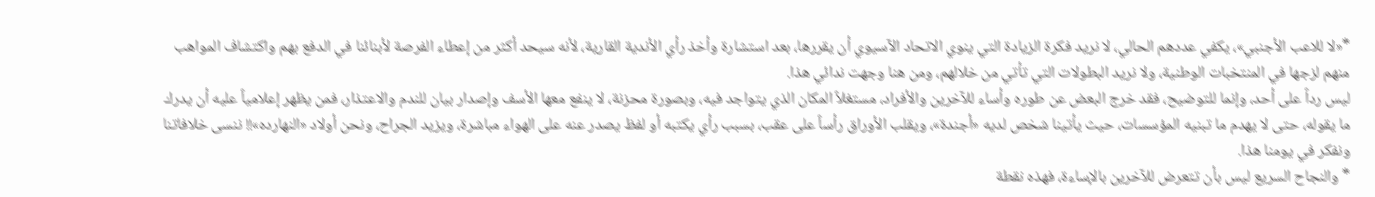*«لا للاعب الأجنبي»، يكفي عددهم الحالي، لا نريد فكرة الزيادة التي ينوي الاتحاد الآسيوي أن يقررها، بعد استشارة وأخذ رأي الأندية القارية، لأنه سيحد أكثر من إعطاء الفرصة لأبنائنا في الدفع بهم واكتشاف المواهب منهم لزجها في المنتخبات الوطنية، ولا نريد البطولات التي تأتي من خلالهم، ومن هنا وجهت ندائي هذا.
ليس رداً على أحد، وإنما للتوضيح، فقد خرج البعض عن طوره وأساء للآخرين والأفراد، مستغلاً المكان الذي يتواجد فيه، وبصورة محزنة، لا ينفع معها الأسف وإصدار بيان للندم والاعتذار، فمن يظهر إعلامياً عليه أن يدرك ما يقوله، حتى لا يهدم ما تبنيه المؤسسات، حيث يأتينا شخص لديه «أجندة»، ويقلب الأوراق رأساً على عقب، بسبب رأي يكتبه أو لفظ يصدر عنه على الهواء مباشرة، ويزيد الجراح، ونحن أولاد «النهارده»!! ننسى خلافاتنا ونفكر في يومنا هذا.
* والنجاح السريع ليس بأن تتعرض للآخرين بالإساءة، فهذه نقطة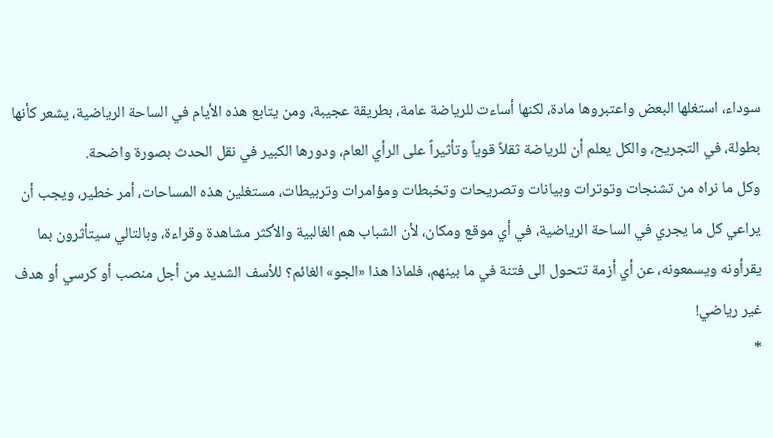سوداء، استغلها البعض واعتبروها مادة، لكنها أساءت للرياضة عامة، بطريقة عجيبة، ومن يتابع هذه الأيام في الساحة الرياضية، يشعر كأنها بطولة، في التجريح، والكل يعلم أن للرياضة ثقلاً قوياً وتأثيراً على الرأي العام، ودورها الكبير في نقل الحدث بصورة واضحة.
وكل ما نراه من تشنجات وتوترات وبيانات وتصريحات وتخبطات ومؤامرات وتربيطات، مستغلين هذه المساحات، أمر خطير، ويجب أن يراعي كل ما يجري في الساحة الرياضية، في أي موقع ومكان، لأن الشباب هم الغالبية والأكثر مشاهدة وقراءة، وبالتالي سيتأثرون بما يقرأونه ويسمعونه، عن أي أزمة تتحول الى فتنة في ما بينهم، فلماذا هذا «الجو» الغائم؟ للأسف الشديد من أجل منصب أو كرسي أو هدف غير رياضي!
*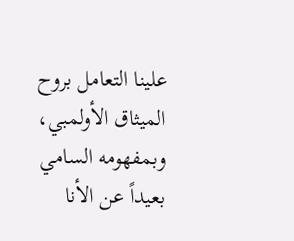علينا التعامل بروح الميثاق الأولمبي، وبمفهومه السامي بعيداً عن الأنا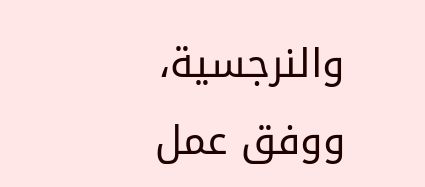والنرجسية، ووفق عمل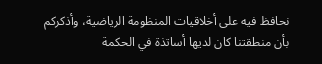نحافظ فيه على أخلاقيات المنظومة الرياضية، وأذكركم بأن منطقتنا كان لديها أساتذة في الحكمة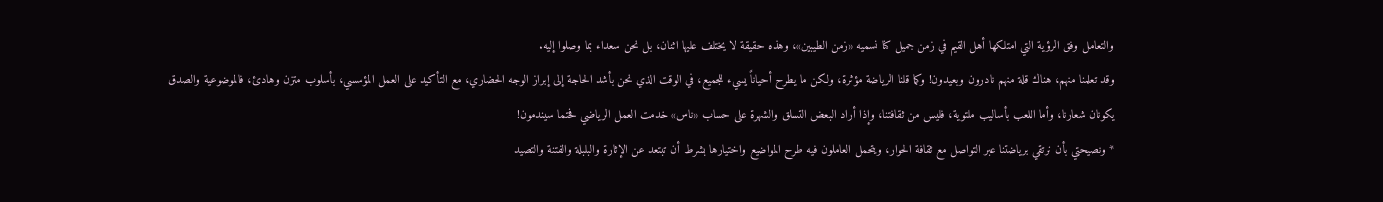والتعامل وفق الرؤية التي امتلكها أهل القيم في زمن جميل كنا نسميه «زمن الطيبين»، وهذه حقيقة لا يختلف عليها اثنان، بل نحن سعداء بما وصلوا إليه.
وقد تعلمنا منهم، هناك قلة منهم نادرون وبعيدون! وكما قلنا الرياضة مؤثرة، ولكن ما يطرح أحياناً يسيء للجميع، في الوقت الذي نحن بأشد الحاجة إلى إبراز الوجه الحضاري، مع التأكيد على العمل المؤسسي، بأسلوب متزن وهادئ، فالموضوعية والصدق يكونان شعارنا، وأما اللعب بأساليب ملتوية، فليس من ثقافتنا، وإذا أراد البعض التسلق والشهرة على حساب «ناس» خدمت العمل الرياضي فحتما سيندمون!
* ونصيحتي بأن نرتقي برياضتنا عبر التواصل مع ثقافة الحوار، ويتحمل العاملون فيه طرح المواضيع واختيارها بشرط أن تبتعد عن الإثارة والبلبلة والفتنة والتصيد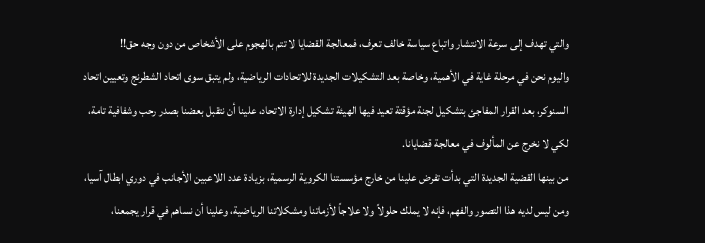والتي تهدف إلى سرعة الانتشار واتباع سياسة خالف تعرف، فمعالجة القضايا لا تتم بالهجوم على الأشخاص من دون وجه حق!!
واليوم نحن في مرحلة غاية في الأهمية، وخاصة بعد التشكيلات الجديدة للاتحادات الرياضية، ولم يتبق سوى اتحاد الشطرنج وتعيين اتحاد السنوكر، بعد القرار المفاجئ بتشكيل لجنة مؤقتة تعيد فيها الهيئة تشكيل إدارة الاتحاد، علينا أن نتقبل بعضنا بصدر رحب وشفافية تامة، لكي لا نخرج عن المألوف في معالجة قضايانا.
من بينها القضية الجديدة التي بدأت تفرض علينا من خارج مؤسستنا الكروية الرسمية، بزيادة عدد اللاعبين الأجانب في دوري ابطال آسيا، ومن ليس لديه هذا التصور والفهم، فإنه لا يملك حلولاً ولا علاجاً لأزماتنا ومشكلاتنا الرياضية، وعلينا أن نساهم في قرار يجمعنا،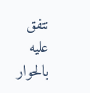نتفق عليه بالحوار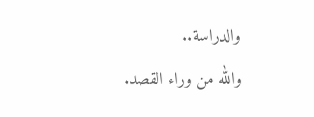والدراسة..
والله من وراء القصد.